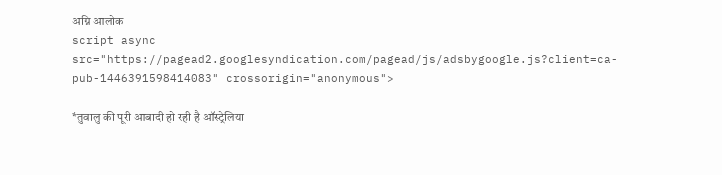अग्नि आलोक
script async src="https://pagead2.googlesyndication.com/pagead/js/adsbygoogle.js?client=ca-pub-1446391598414083" crossorigin="anonymous">

*तुवालु की पूरी आबादी हो रही है ऑस्ट्रेलिया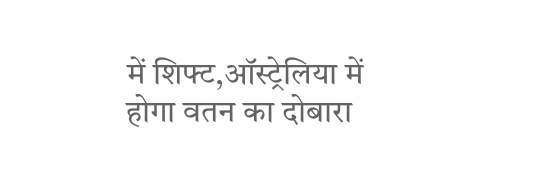में शिफ्ट,ऑस्ट्रेलिया में होगा वतन का दोबारा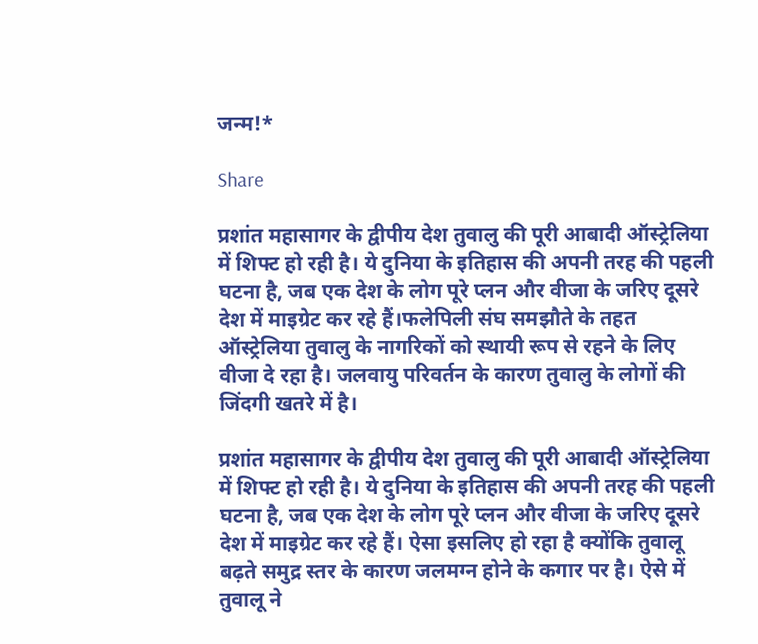जन्म!*

Share

प्रशांत महासागर के द्वीपीय देश तुवालु की पूरी आबादी ऑस्ट्रेलिया में शिफ्ट हो रही है। ये दुनिया के इतिहास की अपनी तरह की पहली घटना है, जब एक देश के लोग पूरे प्लन और वीजा के जरिए दूसरे देश में माइग्रेट कर रहे हैं।फलेपिली संघ समझौते के तहत ऑस्ट्रेलिया तुवालु के नागरिकों को स्थायी रूप से रहने के लिए वीजा दे रहा है। जलवायु परिवर्तन के कारण तुवालु के लोगों की जिंदगी खतरे में है।

प्रशांत महासागर के द्वीपीय देश तुवालु की पूरी आबादी ऑस्ट्रेलिया में शिफ्ट हो रही है। ये दुनिया के इतिहास की अपनी तरह की पहली घटना है, जब एक देश के लोग पूरे प्लन और वीजा के जरिए दूसरे देश में माइग्रेट कर रहे हैं। ऐसा इसलिए हो रहा है क्योंकि तुवालू बढ़ते समुद्र स्तर के कारण जलमग्न होने के कगार पर है। ऐसे में तुवालू ने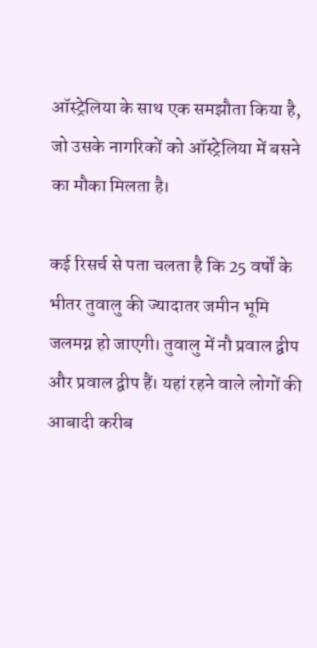ऑस्ट्रेलिया के साथ एक समझौता किया है, जो उसके नागरिकों को ऑस्ट्रेलिया में बसने का मौका मिलता है।

कई रिसर्च से पता चलता है कि 25 वर्षों के भीतर तुवालु की ज्यादातर जमीन भूमि जलमग्न हो जाएगी। तुवालु में नौ प्रवाल द्वीप और प्रवाल द्वीप हैं। यहां रहने वाले लोगों की आबादी करीब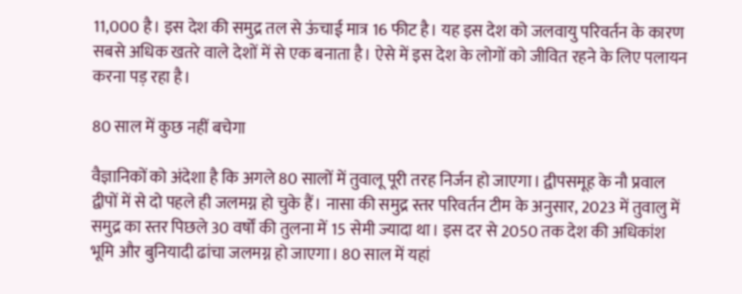11,000 है। इस देश की समुद्र तल से ऊंचाई मात्र 16 फीट है। यह इस देश को जलवायु परिवर्तन के कारण सबसे अधिक खतरे वाले देशों में से एक बनाता है। ऐसे में इस देश के लोगों को जीवित रहने के लिए पलायन करना पड़ रहा है।

80 साल में कुछ नहीं बचेगा

वैज्ञानिकों को अंदेशा है कि अगले 80 सालों में तुवालू पूरी तरह निर्जन हो जाएगा। द्वीपसमूह के नौ प्रवाल द्वीपों में से दो पहले ही जलमग्न हो चुके हैं। नासा की समुद्र स्तर परिवर्तन टीम के अनुसार, 2023 में तुवालु में समुद्र का स्तर पिछले 30 वर्षों की तुलना में 15 सेमी ज्यादा था। इस दर से 2050 तक देश की अधिकांश भूमि और बुनियादी ढांचा जलमग्न हो जाएगा। 80 साल में यहां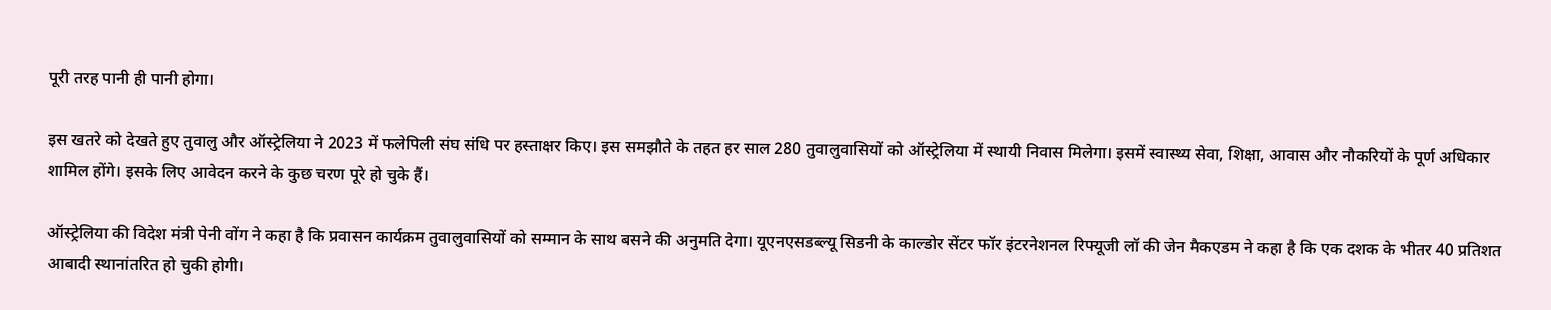पूरी तरह पानी ही पानी होगा।

इस खतरे को देखते हुए तुवालु और ऑस्ट्रेलिया ने 2023 में फलेपिली संघ संधि पर हस्ताक्षर किए। इस समझौते के तहत हर साल 280 तुवालुवासियों को ऑस्ट्रेलिया में स्थायी निवास मिलेगा। इसमें स्वास्थ्य सेवा, शिक्षा, आवास और नौकरियों के पूर्ण अधिकार शामिल होंगे। इसके लिए आवेदन करने के कुछ चरण पूरे हो चुके हैं।

ऑस्ट्रेलिया की विदेश मंत्री पेनी वोंग ने कहा है कि प्रवासन कार्यक्रम तुवालुवासियों को सम्मान के साथ बसने की अनुमति देगा। यूएनएसडब्ल्यू सिडनी के काल्डोर सेंटर फॉर इंटरनेशनल रिफ्यूजी लॉ की जेन मैकएडम ने कहा है कि एक दशक के भीतर 40 प्रतिशत आबादी स्थानांतरित हो चुकी होगी।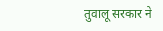तुवालू सरकार ने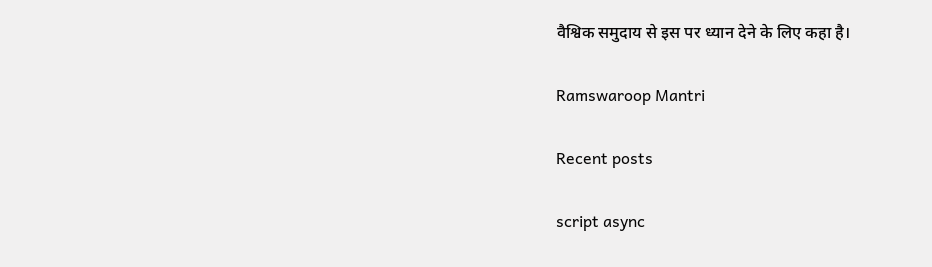वैश्विक समुदाय से इस पर ध्यान देने के लिए कहा है।

Ramswaroop Mantri

Recent posts

script async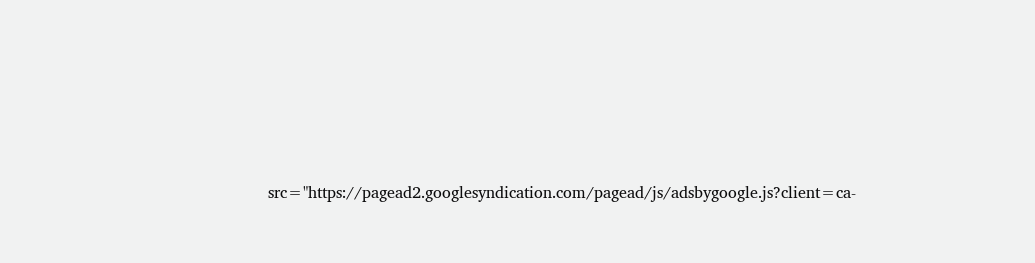src="https://pagead2.googlesyndication.com/pagead/js/adsbygoogle.js?client=ca-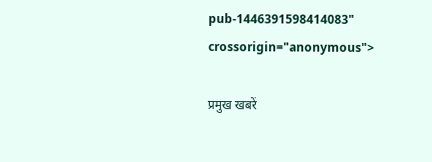pub-1446391598414083" crossorigin="anonymous">

प्रमुख खबरें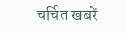चर्चित खबरें